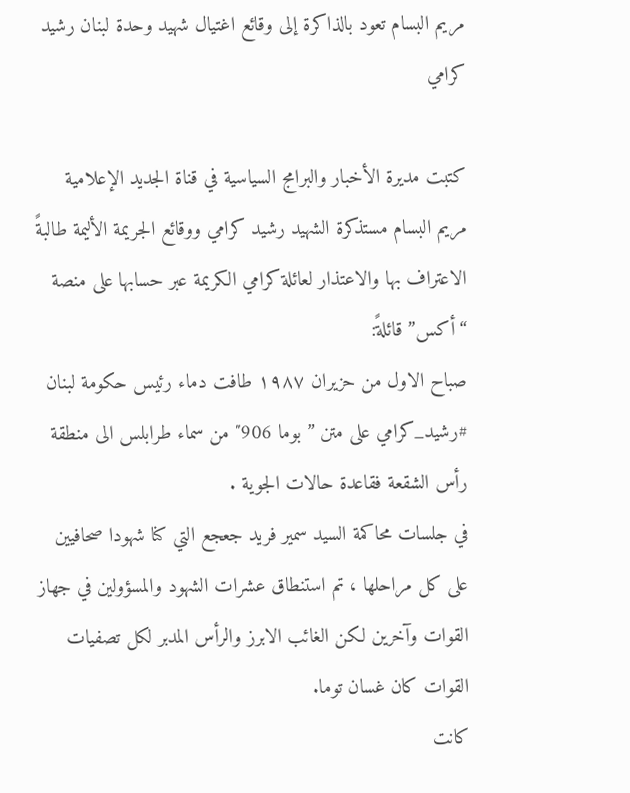مريم البسام تعود بالذاكرة إلى وقائع اغتيال شهيد وحدة لبنان رشيد كرامي

كتبت مديرة الأخبار والبرامج السياسية في قناة الجديد الإعلامية مريم البسام مستذكرة الشهيد رشيد كرامي ووقائع الجريمة الأليمة طالبةً الاعتراف بها والاعتذار لعائلة كرامي الكريمة عبر حسابها على منصة “أكس” قائلةً:
صباح الاول من حزيران ١٩٨٧ طافت دماء رئيس حكومة لبنان #رشيد_كرامي على متن ” بوما 906″ من سماء طرابلس الى منطقة رأس الشقعة فقاعدة حالات الجوية .
في جلسات محاكمة السيد سمير فريد جعجع التي كنا شهودا صحافيين على كل مراحلها ، تم استنطاق عشرات الشهود والمسؤولين في جهاز القوات وآخرين لكن الغائب الابرز والرأس المدبر لكل تصفيات القوات كان غسان توما.
كانت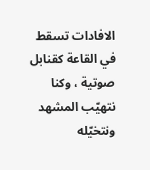الافادات تسقط في القاعة كقنابل صوتية ، وكنا نتهيّب المشهد ونتخيّله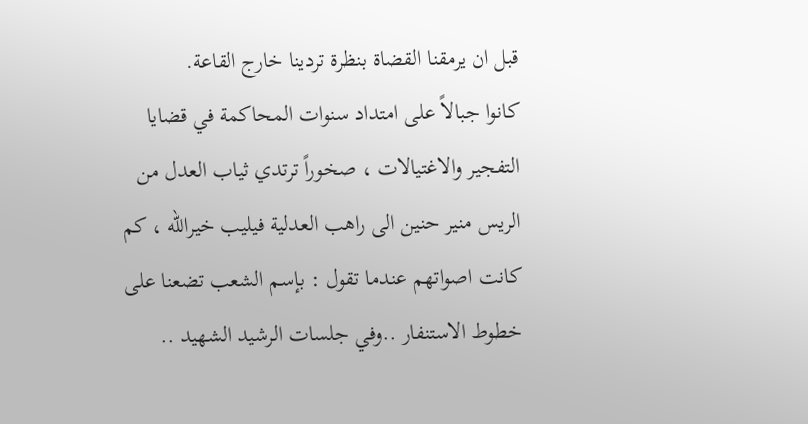قبل ان يرمقنا القضاة بنظرة تردينا خارج القاعة.
كانوا جبالاً على امتداد سنوات المحاكمة في قضايا التفجير والاغتيالات ، صخوراً ترتدي ثياب العدل من الريس منير حنين الى راهب العدلية فيليب خيرالله ، كم كانت اصواتهم عندما تقول : بإسم الشعب تضعنا على خطوط الاستنفار ..وفي جلسات الرشيد الشهيد ..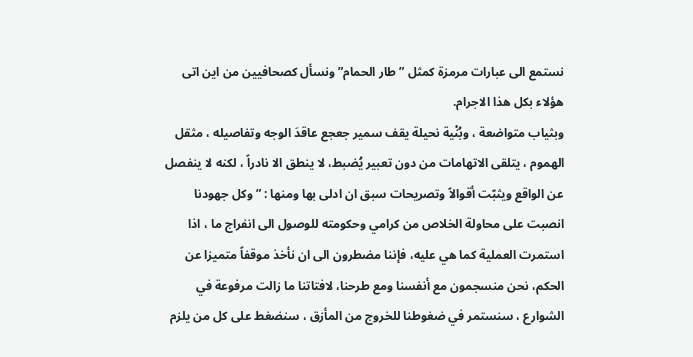نستمع الى عبارات مرمزة كمثل ” طار الحمام” ونسأل كصحافيين من اين اتى هؤلاء بكل هذا الاجرام.
وبثياب متواضعة ، وبُنْية نحيلة يقف سمير جعجع عاقدَ الوجه وتفاصيله ، مثقل الهموم ، يتلقى الاتهامات من دون تعبير يُضبط، لا ينطق الا نادراً ، لكنه لا ينفصل عن الواقع ويثبّت أقوالاً وتصريحات سبق ان ادلى بها ومنها : ” وكل جهودنا انصبت على محاولة الخلاص من كرامي وحكومته للوصول الى انفراج ما ، اذا استمرت العملية كما هي عليه، فإننا مضطرون الى ان نأخذ موقفاً متميزا عن الحكم، نحن منسجمون مع أنفسنا ومع طرحنا، لافتاتنا ما زالت مرفوعة في الشوارع ، سنستمر في ضغوطنا للخروج من المأزق ، سنضغط على كل من يلزم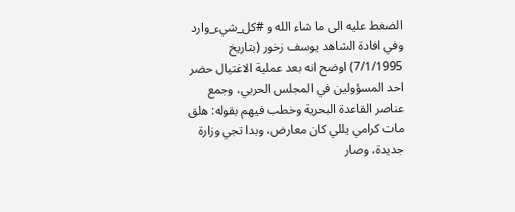الضغط عليه الى ما شاء الله و #كل_شيء_وارد وفي افادة الشاهد يوسف زخور (بتاريخ 7/1/1995) اوضح انه بعد عملية الاغتيال حضر احد المسؤولين في المجلس الحربي، وجمع عناصر القاعدة البحرية وخطب فيهم بقوله: هلق مات كرامي يللي كان معارض، وبدا تجي وزارة جديدة، وصار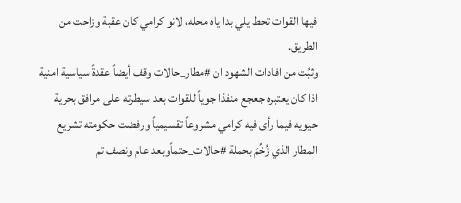فيها القوات تحط يلي بدا ياه محله، لانو كرامي كان عقبة وزاحت من الطريق.
وثبُت من افادات الشهود ان #مطار_حالات وقف أيضاً عقدةً سياسية امنية اذا كان يعتبره جعجع منفذا جوياً للقوات بعد سيطرته على مرافق بحرية حيويه فيما رأى فيه كرامي مشروعاً تقسيمياً ورفضت حكومته تشريع المطار الذي زُخِّمَ بحملة #حالات_حتماًوبعد عام ونصف تم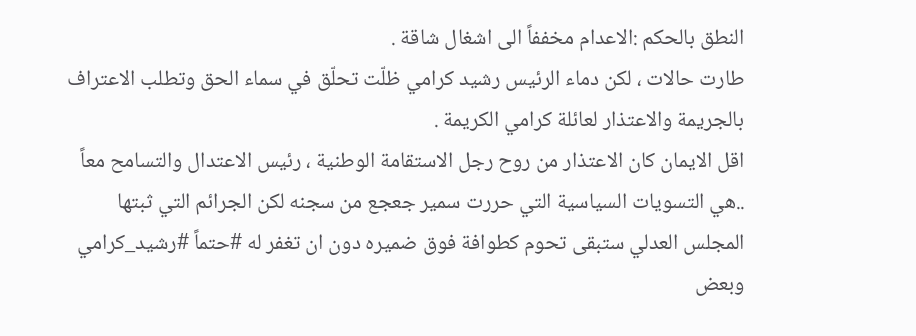النطق بالحكم :الاعدام مخففاً الى اشغال شاقة .
طارت حالات ، لكن دماء الرئيس رشيد كرامي ظلّت تحلّق في سماء الحق وتطلب الاعتراف بالجريمة والاعتذار لعائلة كرامي الكريمة .
اقل الايمان كان الاعتذار من روح رجل الاستقامة الوطنية ، رئيس الاعتدال والتسامح معاً ..هي التسويات السياسية التي حررت سمير جعجع من سجنه لكن الجرائم التي ثبتها المجلس العدلي ستبقى تحوم كطوافة فوق ضميره دون ان تغفر له #حتماً #رشيد_كرامي وبعض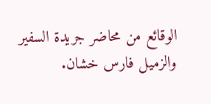الوقائع من محاضر جريدة السفير والزميل فارس خشان.